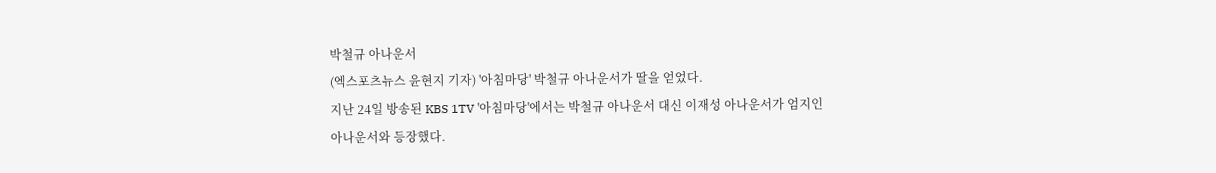박철규 아나운서
(엑스포츠뉴스 윤현지 기자) '아침마당' 박철규 아나운서가 딸을 얻었다.
지난 24일 방송된 KBS 1TV '아침마당'에서는 박철규 아나운서 대신 이재성 아나운서가 엄지인 아나운서와 등장했다.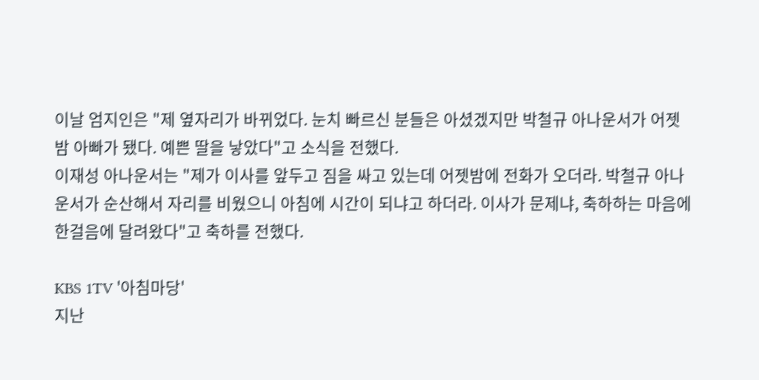이날 엄지인은 "제 옆자리가 바뀌었다. 눈치 빠르신 분들은 아셨겠지만 박철규 아나운서가 어젯밤 아빠가 됐다. 예쁜 딸을 낳았다"고 소식을 전했다.
이재성 아나운서는 "제가 이사를 앞두고 짐을 싸고 있는데 어젯밤에 전화가 오더라. 박철규 아나운서가 순산해서 자리를 비웠으니 아침에 시간이 되냐고 하더라. 이사가 문제냐, 축하하는 마음에 한걸음에 달려왔다"고 축하를 전했다.

KBS 1TV '아침마당'
지난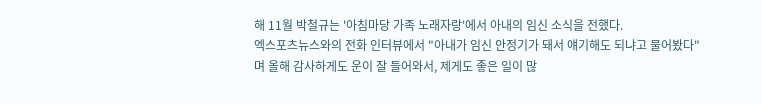해 11월 박철규는 '아침마당 가족 노래자랑'에서 아내의 임신 소식을 전했다.
엑스포츠뉴스와의 전화 인터뷰에서 "아내가 임신 안정기가 돼서 얘기해도 되냐고 물어봤다"며 올해 감사하게도 운이 잘 들어와서, 제게도 좋은 일이 많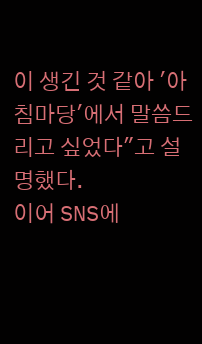이 생긴 것 같아 '아침마당'에서 말씀드리고 싶었다"고 설명했다.
이어 SNS에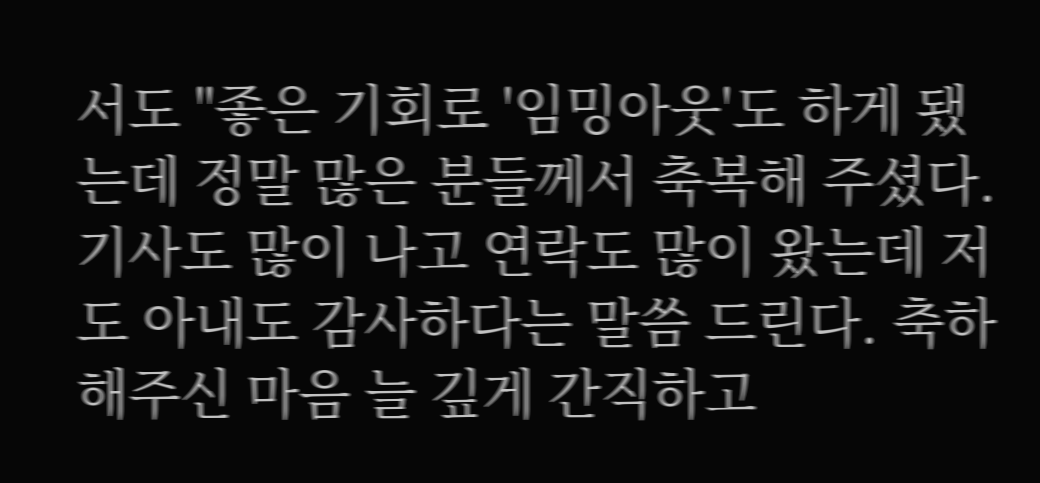서도 "좋은 기회로 '임밍아웃'도 하게 됐는데 정말 많은 분들께서 축복해 주셨다. 기사도 많이 나고 연락도 많이 왔는데 저도 아내도 감사하다는 말씀 드린다. 축하해주신 마음 늘 깊게 간직하고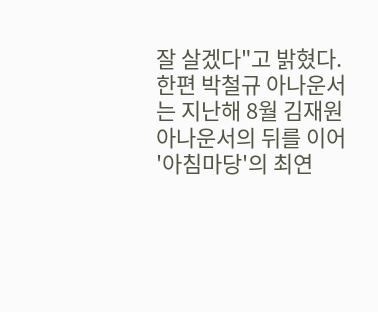잘 살겠다"고 밝혔다.
한편 박철규 아나운서는 지난해 8월 김재원 아나운서의 뒤를 이어 '아침마당'의 최연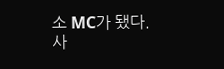소 MC가 됐다.
사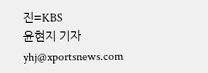진=KBS
윤현지 기자 yhj@xportsnews.com